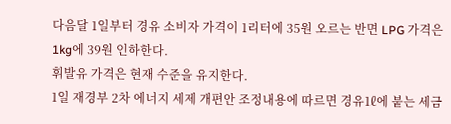다음달 1일부터 경유 소비자 가격이 1리터에 35원 오르는 반면 LPG 가격은 1kg에 39원 인하한다.
휘발유 가격은 현재 수준을 유지한다.
1일 재경부 2차 에너지 세제 개편안 조정내용에 따르면 경유1ℓ에 붙는 세금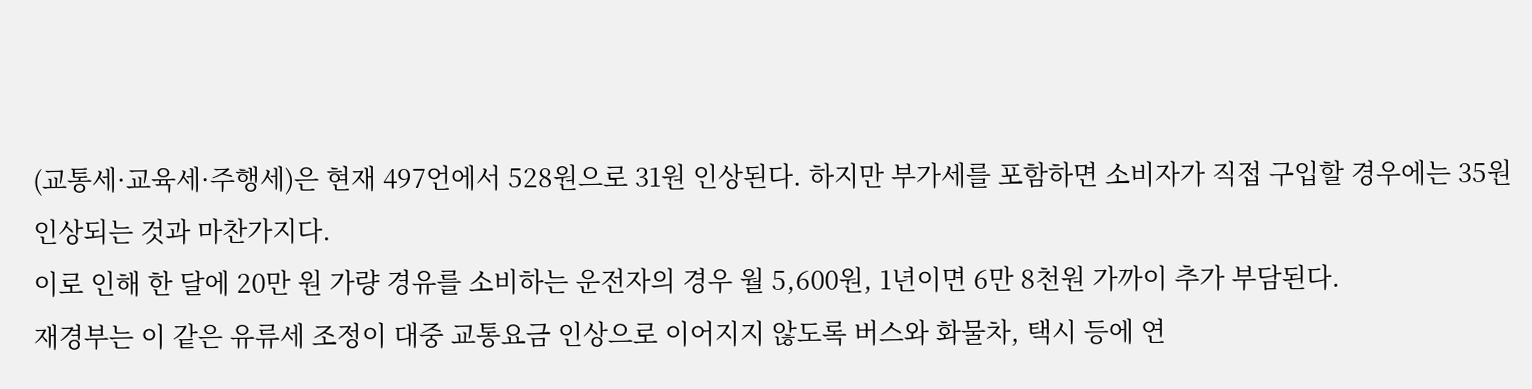(교통세·교육세·주행세)은 현재 497언에서 528원으로 31원 인상된다. 하지만 부가세를 포함하면 소비자가 직접 구입할 경우에는 35원 인상되는 것과 마찬가지다.
이로 인해 한 달에 20만 원 가량 경유를 소비하는 운전자의 경우 월 5,600원, 1년이면 6만 8천원 가까이 추가 부담된다.
재경부는 이 같은 유류세 조정이 대중 교통요금 인상으로 이어지지 않도록 버스와 화물차, 택시 등에 연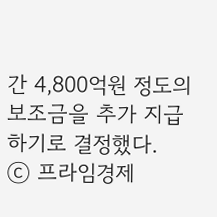간 4,800억원 정도의 보조금을 추가 지급하기로 결정했다.
ⓒ 프라임경제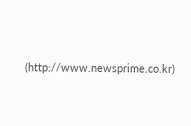(http://www.newsprime.co.kr)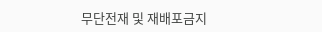무단전재 및 재배포금지